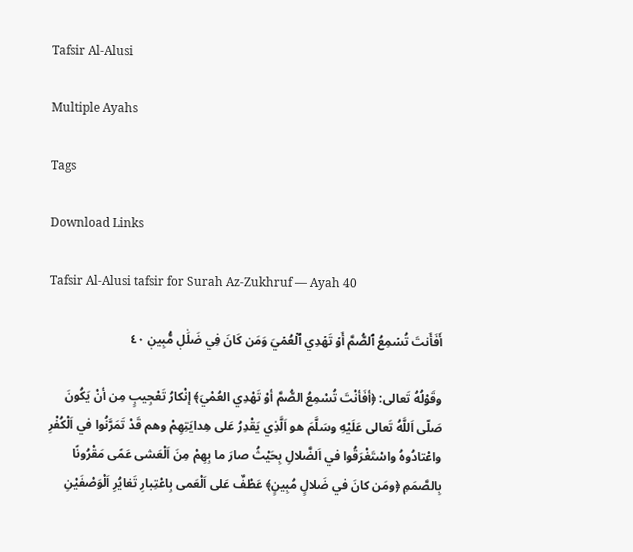Tafsir Al-Alusi

Multiple Ayahs

Tags

Download Links

Tafsir Al-Alusi tafsir for Surah Az-Zukhruf — Ayah 40

أَفَأَنتَ تُسۡمِعُ ٱلصُّمَّ أَوۡ تَهۡدِي ٱلۡعُمۡيَ وَمَن كَانَ فِي ضَلَٰلٖ مُّبِينٖ ٤٠

وقَوْلُهُ تَعالى: ﴿أفَأنْتَ تُسْمِعُ الصُّمَّ أوْ تَهْدِي العُمْيَ﴾ إنْكارُ تَعْجِيبٍ مِن أنْ يَكُونَ صَلّى اَللَّهُ تَعالى عَلَيْهِ وسَلَّمَ هو اَلَّذِي يَقْدِرُ عَلى هِدايَتِهِمْ وهم قَدْ تَمَرَّنُوا في اَلْكُفْرِ واعْتادُوهُ واسْتَغْرَقُوا في اَلضَّلالِ بِحَيْثُ صارَ ما بِهِمْ مِنَ اَلْعَشى عَمًى مَقْرُونًا بِالصَّمَمِ ﴿ومَن كانَ في ضَلالٍ مُبِينٍ﴾ عَطْفٌ عَلى اَلْعَمى بِاعْتِبارِ تَغايُرِ اَلْوَصْفَيْنِ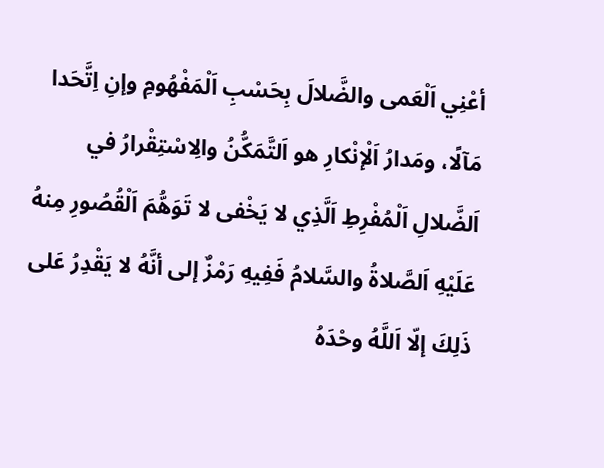أعْنِي اَلْعَمى والضَّلالَ بِحَسْبِ اَلْمَفْهُومِ وإنِ اِتَّحَدا مَآلًا، ومَدارُ اَلْإنْكارِ هو اَلتَّمَكُّنُ والِاسْتِقْرارُ في اَلضَّلالِ اَلْمُفْرِطِ اَلَّذِي لا يَخْفى لا تَوَهُّمَ اَلْقُصُورِ مِنهُ عَلَيْهِ اَلصَّلاةُ والسَّلامُ فَفِيهِ رَمْزٌ إلى أنَّهُ لا يَقْدِرُ عَلى ذَلِكَ إلّا اَللَّهُ وحْدَهُ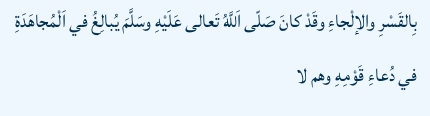بِالقَسْرِ والإلْجاءِ وقَدْ كانَ صَلّى اَللَّهُ تَعالى عَلَيْهِ وسَلَّمَ يُبالِغُ في اَلْمُجاهَدَةِ في دُعاءِ قَوْمِهِ وهم لا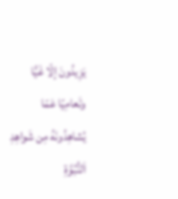يَزِيدُونَ إلّا غَيًّا وتَعامِيًا عَمّا يُشاهِدُونَهُ مِن شَواهِدِ اَلنُّبُوَّةِ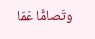وتَصامًّا عَمّا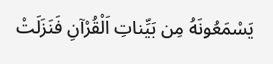يَسْمَعُونَهُ مِن بَيِّناتِ اَلْقُرْآنِ فَنَزَلَتْ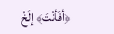﴿أفَأنْتَ﴾ إلَخْ